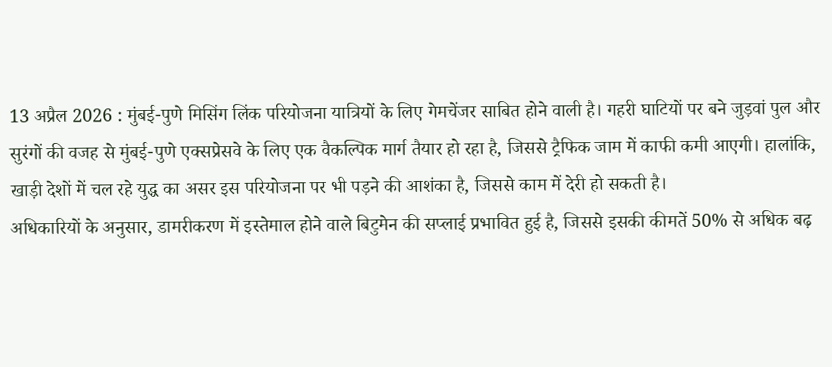13 अप्रैल 2026 : मुंबई-पुणे मिसिंग लिंक परियोजना यात्रियों के लिए गेमचेंजर साबित होने वाली है। गहरी घाटियों पर बने जुड़वां पुल और सुरंगों की वजह से मुंबई-पुणे एक्सप्रेसवे के लिए एक वैकल्पिक मार्ग तैयार हो रहा है, जिससे ट्रैफिक जाम में काफी कमी आएगी। हालांकि, खाड़ी देशों में चल रहे युद्ध का असर इस परियोजना पर भी पड़ने की आशंका है, जिससे काम में देरी हो सकती है।
अधिकारियों के अनुसार, डामरीकरण में इस्तेमाल होने वाले बिटुमेन की सप्लाई प्रभावित हुई है, जिससे इसकी कीमतें 50% से अधिक बढ़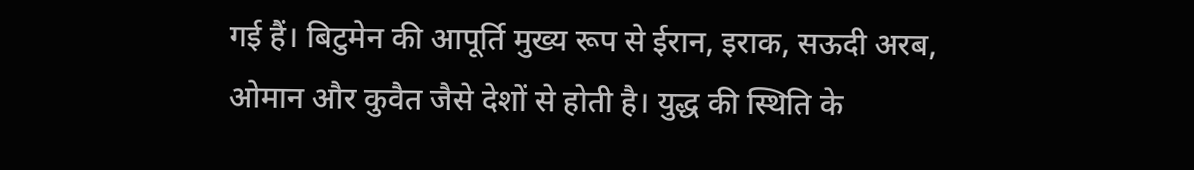गई हैं। बिटुमेन की आपूर्ति मुख्य रूप से ईरान, इराक, सऊदी अरब, ओमान और कुवैत जैसे देशों से होती है। युद्ध की स्थिति के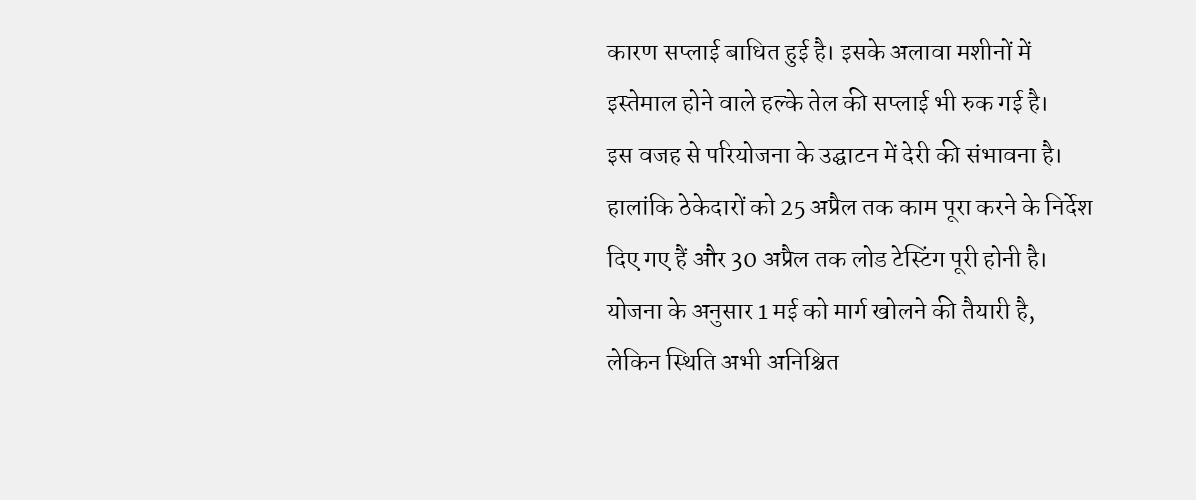कारण सप्लाई बाधित हुई है। इसके अलावा मशीनों में इस्तेमाल होने वाले हल्के तेल की सप्लाई भी रुक गई है।
इस वजह से परियोजना के उद्घाटन में देरी की संभावना है। हालांकि ठेकेदारों को 25 अप्रैल तक काम पूरा करने के निर्देश दिए गए हैं और 30 अप्रैल तक लोड टेस्टिंग पूरी होनी है। योजना के अनुसार 1 मई को मार्ग खोलने की तैयारी है, लेकिन स्थिति अभी अनिश्चित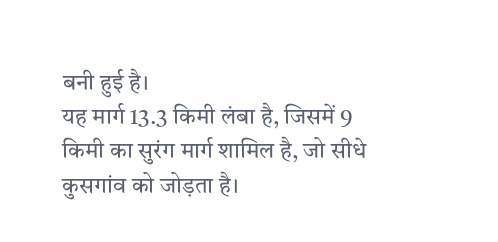बनी हुई है।
यह मार्ग 13.3 किमी लंबा है, जिसमें 9 किमी का सुरंग मार्ग शामिल है, जो सीधे कुसगांव को जोड़ता है।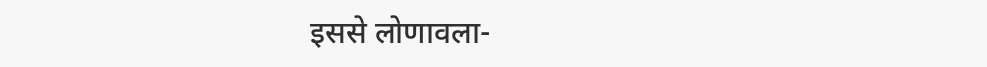इससे लोणावला-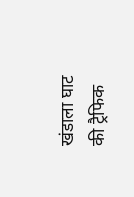खंडाला घाट की ट्रैफिक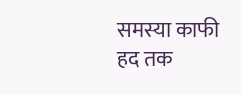समस्या काफी हद तक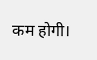कम होगी।